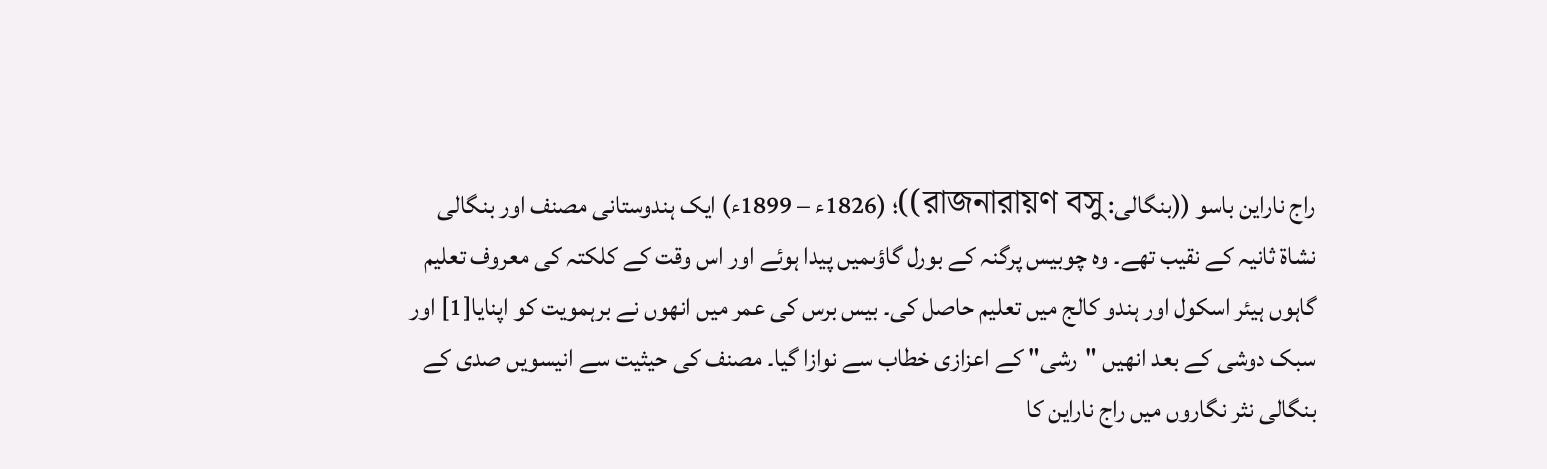راج ناراین باسو ((بنگالی: রাজনারায়ণ বসু))؛ (1826ء – 1899ء) ایک ہندوستانی مصنف اور بنگالی نشاۃ ثانیہ کے نقیب تھے۔ وہ چوبیس پرگنہ کے بورل گاؤںمیں پیدا ہوئے اور اس وقت کے کلکتہ کی معروف تعلیم گاہوں ہیئر اسکول اور ہندو کالج میں تعلیم حاصل کی۔ بیس برس کی عمر میں انھوں نے برہمویت کو اپنایا[1] اور سبک دوشی کے بعد انھیں "رشی" کے اعزازی خطاب سے نوازا گیا۔ مصنف کی حیثیت سے انیسویں صدی کے بنگالی نثر نگاروں میں راج ناراین کا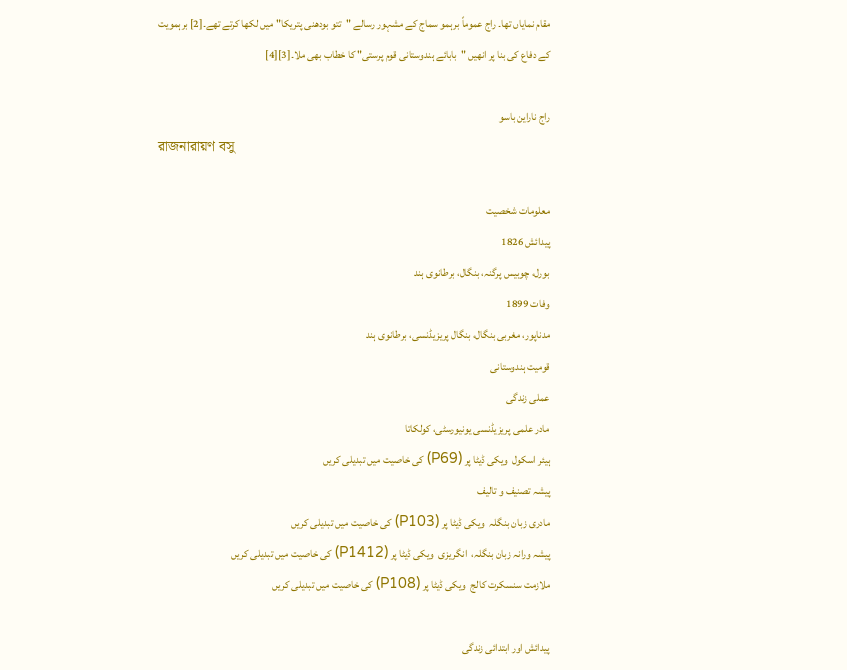مقام نمایاں تھا۔ راج عموماً برہمو سماج کے مشہور رسالے "تتو بودھنی پتریکا" میں لکھا کرتے تھے۔[2] برہمویت کے دفاع کی بنا پر انھیں "بابائے ہندوستانی قوم پرستی" کا خطاب بھی ملا۔[3][4]

راج ناراین باسو
রাজনারায়ণ বসু

معلومات شخصیت
پیدائش 1826
بورل، چوبیس پرگنہ، بنگال، برطانوی ہند
وفات 1899
مدناپور، مغربی بنگال، بنگال پریزیڈنسی، برطانوی ہند
قومیت ہندوستانی
عملی زندگی
مادر علمی پریزیڈنسی یونیورسٹی، کولکاتا
ہیئر اسکول  ویکی ڈیٹا پر (P69) کی خاصیت میں تبدیلی کریں
پیشہ تصنیف و تالیف
مادری زبان بنگلہ  ویکی ڈیٹا پر (P103) کی خاصیت میں تبدیلی کریں
پیشہ ورانہ زبان بنگلہ،  انگریزی  ویکی ڈیٹا پر (P1412) کی خاصیت میں تبدیلی کریں
ملازمت سنسکرت کالج  ویکی ڈیٹا پر (P108) کی خاصیت میں تبدیلی کریں

پیدائش اور ابتدائی زندگی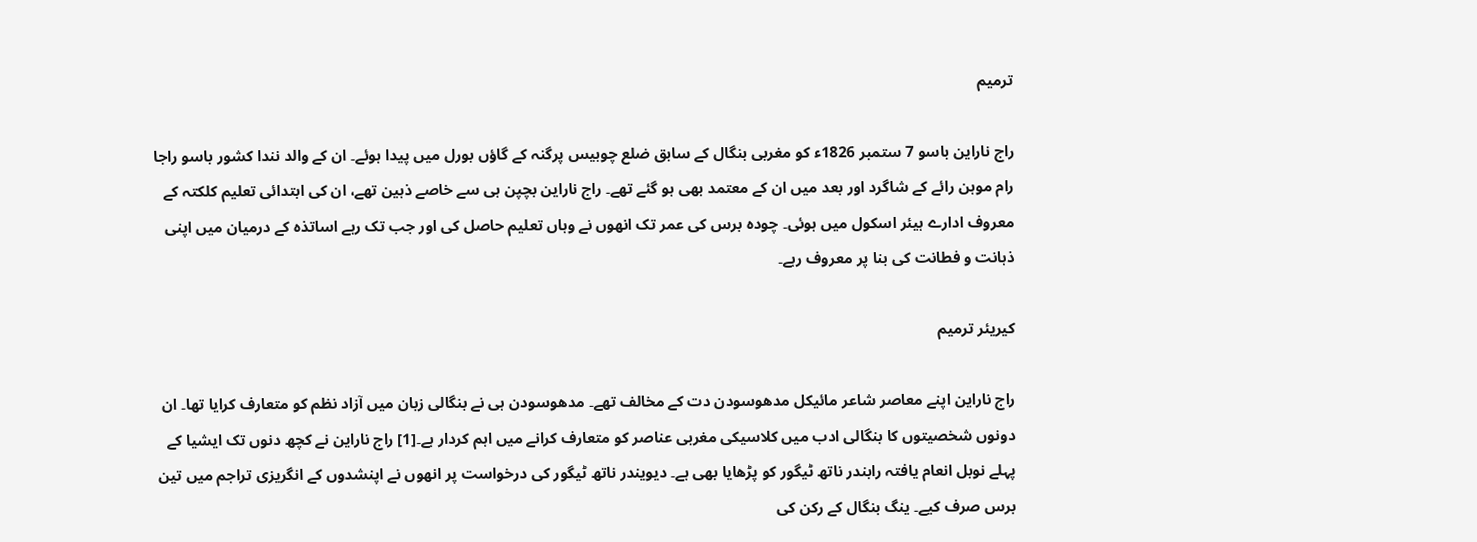ترمیم

راج ناراین باسو 7 ستمبر 1826ء کو مغربی بنگال کے سابق ضلع چوبیس پرگنہ کے گاؤں بورل میں پیدا ہوئے۔ ان کے والد نندا کشور باسو راجا رام موہن رائے کے شاگرد اور بعد میں ان کے معتمد بھی ہو گئے تھے۔ راج ناراین بچپن ہی سے خاصے ذہین تھے، ان کی ابتدائی تعلیم کلکتہ کے معروف ادارے ہیئر اسکول میں ہوئی۔ چودہ برس کی عمر تک انھوں نے وہاں تعلیم حاصل کی اور جب تک رہے اساتذہ کے درمیان میں اپنی ذہانت و فطانت کی بنا پر معروف رہے۔

کیریئر ترمیم

راج ناراین اپنے معاصر شاعر مائیکل مدھوسودن دت کے مخالف تھے۔ مدھوسودن ہی نے بنگالی زبان میں آزاد نظم کو متعارف کرایا تھا۔ ان دونوں شخصیتوں کا بنگالی ادب میں کلاسیکی مغربی عناصر کو متعارف کرانے میں اہم کردار ہے۔[1] راج ناراین نے کچھ دنوں تک ایشیا کے پہلے نوبل انعام یافتہ رابندر ناتھ ٹیگور کو پڑھایا بھی ہے۔ دیویندر ناتھ ٹیگور کی درخواست پر انھوں نے اپنشدوں کے انگریزی تراجم میں تین برس صرف کیے۔ ینگ بنگال کے رکن کی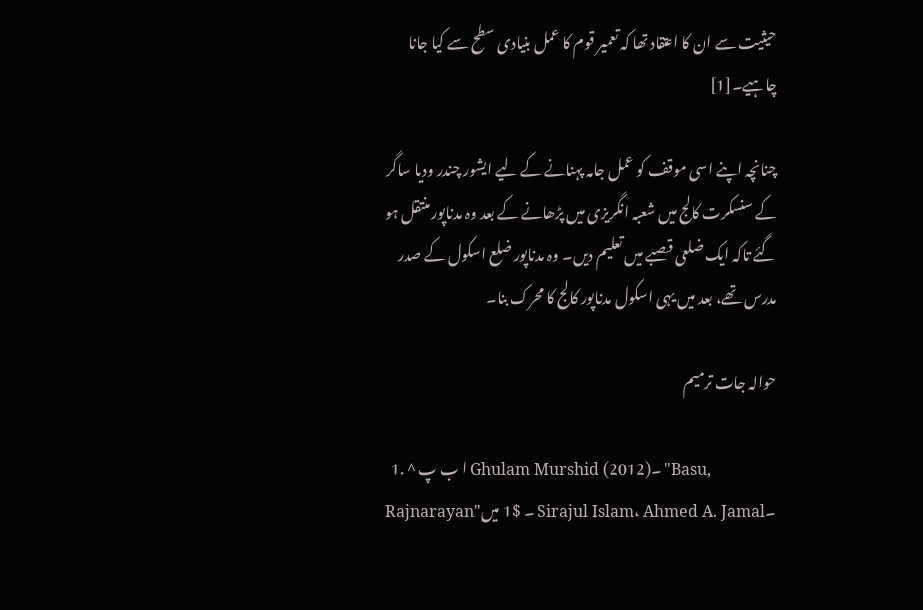حیثیت سے ان کا اعتقاد تھا کہ تعمیر قوم کا عمل بنیادی سطح سے کیا جانا چاہیے۔[1]

چنانچہ اپنے اسی موقف کو عمل جامہ پہنانے کے لیے ایشور چندر ودیا ساگر کے سنسکرت کالج میں شعبہ انگریزی میں پڑھانے کے بعد وہ مدناپور منتقل ہو گئے تاکہ ایک ضلعی قصبے میں تعلیم دیں۔ وہ مدناپور ضلع اسکول کے صدر مدرس تھے، بعد میں یہی اسکول مدناپور کالج کا محرک بنا۔

حوالہ جات ترمیم

  1. ^ ا ب پ Ghulam Murshid (2012)۔ "Basu, Rajnarayan"۔ $1 میں Sirajul Islam، Ahmed A. Jamal۔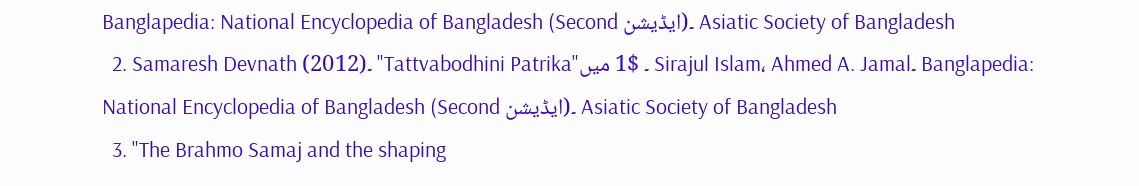Banglapedia: National Encyclopedia of Bangladesh (Second ایڈیشن)۔ Asiatic Society of Bangladesh
  2. Samaresh Devnath (2012)۔ "Tattvabodhini Patrika"۔ $1 میں Sirajul Islam، Ahmed A. Jamal۔ Banglapedia: National Encyclopedia of Bangladesh (Second ایڈیشن)۔ Asiatic Society of Bangladesh
  3. "The Brahmo Samaj and the shaping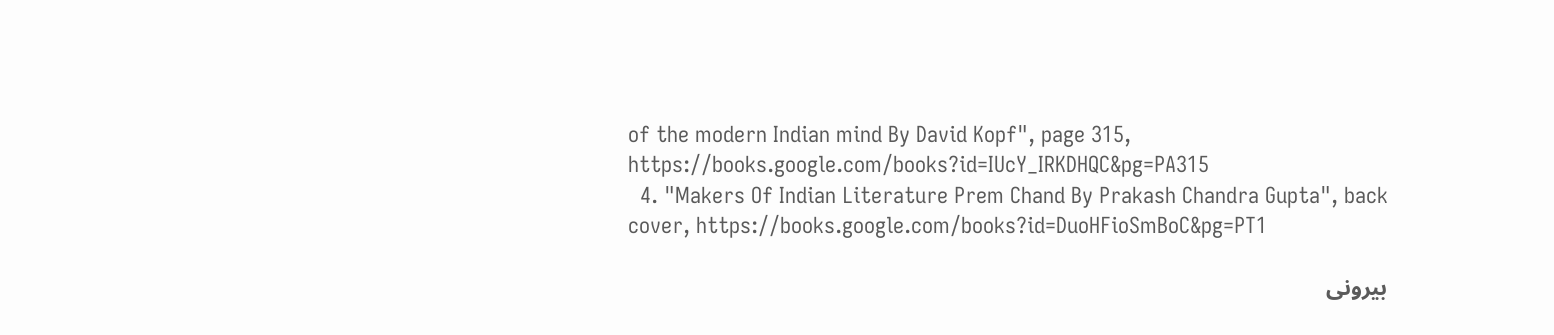of the modern Indian mind By David Kopf", page 315, https://books.google.com/books?id=IUcY_IRKDHQC&pg=PA315
  4. "Makers Of Indian Literature Prem Chand By Prakash Chandra Gupta", back cover, https://books.google.com/books?id=DuoHFioSmBoC&pg=PT1

بیرونی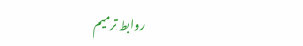روابط ترمیم